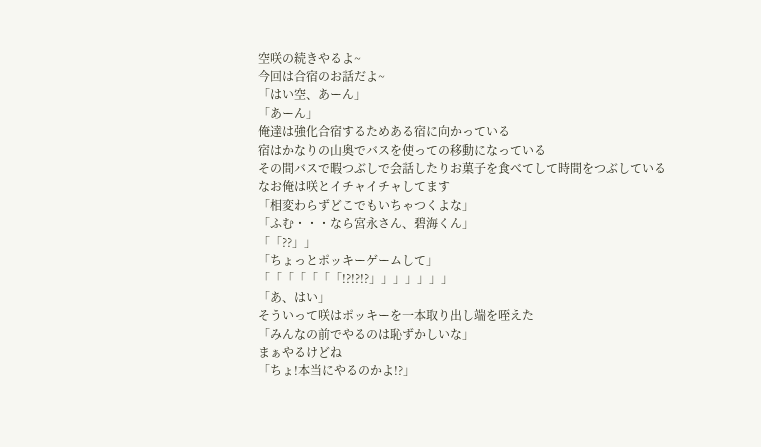空咲の続きやるよ~
今回は合宿のお話だよ~
「はい空、あーん」
「あーん」
俺達は強化合宿するためある宿に向かっている
宿はかなりの山奥でバスを使っての移動になっている
その間バスで暇つぶしで会話したりお菓子を食べてして時間をつぶしている
なお俺は咲とイチャイチャしてます
「相変わらずどこでもいちゃつくよな」
「ふむ・・・なら宮永さん、碧海くん」
「「??」」
「ちょっとポッキーゲームして」
「「「「「「「!?!?!?」」」」」」」
「あ、はい」
そういって咲はポッキーを一本取り出し端を咥えた
「みんなの前でやるのは恥ずかしいな」
まぁやるけどね
「ちょ!本当にやるのかよ!?」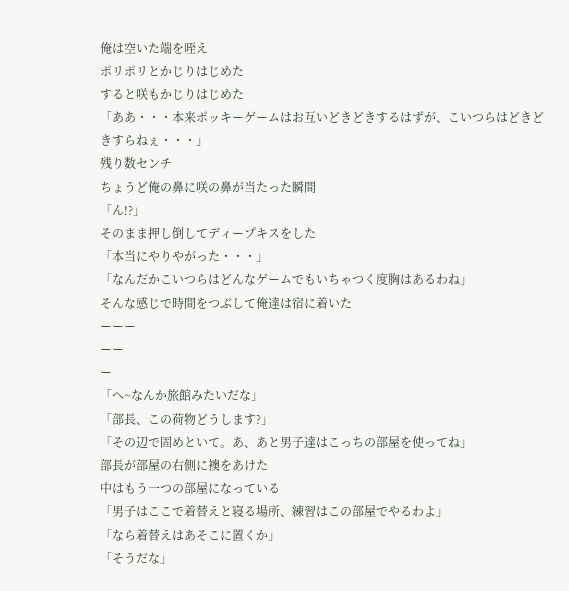俺は空いた端を咥え
ポリポリとかじりはじめた
すると咲もかじりはじめた
「ああ・・・本来ポッキーゲームはお互いどきどきするはずが、こいつらはどきどきすらねぇ・・・」
残り数センチ
ちょうど俺の鼻に咲の鼻が当たった瞬間
「ん!?」
そのまま押し倒してディープキスをした
「本当にやりやがった・・・」
「なんだかこいつらはどんなゲームでもいちゃつく度胸はあるわね」
そんな感じで時間をつぶして俺達は宿に着いた
ーーー
ーー
ー
「へ~なんか旅館みたいだな」
「部長、この荷物どうします?」
「その辺で固めといて。あ、あと男子達はこっちの部屋を使ってね」
部長が部屋の右側に襖をあけた
中はもう一つの部屋になっている
「男子はここで着替えと寝る場所、練習はこの部屋でやるわよ」
「なら着替えはあそこに置くか」
「そうだな」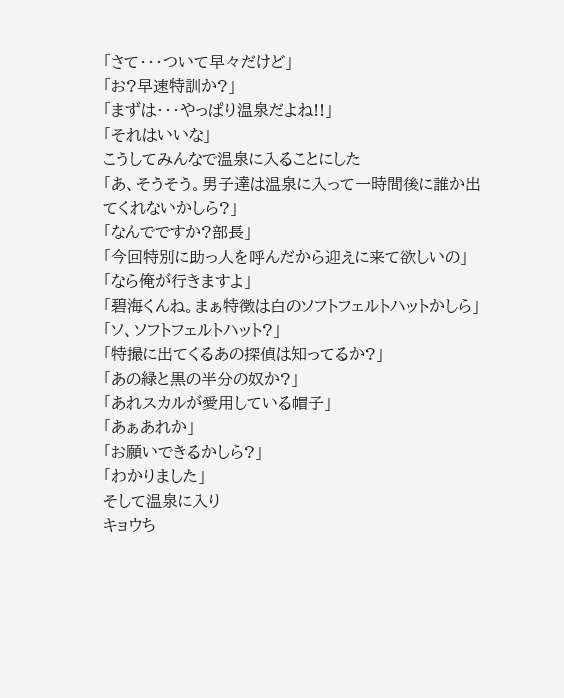「さて・・・ついて早々だけど」
「お?早速特訓か?」
「まずは・・・やっぱり温泉だよね!!」
「それはいいな」
こうしてみんなで温泉に入ることにした
「あ、そうそう。男子達は温泉に入って一時間後に誰か出てくれないかしら?」
「なんでですか?部長」
「今回特別に助っ人を呼んだから迎えに来て欲しいの」
「なら俺が行きますよ」
「碧海くんね。まぁ特徴は白のソフトフェルトハットかしら」
「ソ、ソフトフェルトハット?」
「特撮に出てくるあの探偵は知ってるか?」
「あの緑と黒の半分の奴か?」
「あれスカルが愛用している帽子」
「あぁあれか」
「お願いできるかしら?」
「わかりました」
そして温泉に入り
キョウち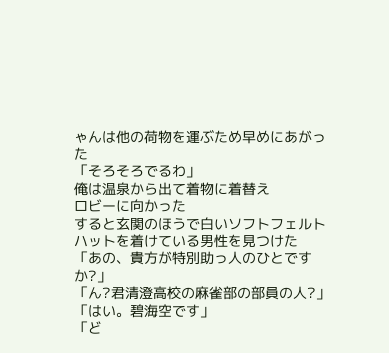ゃんは他の荷物を運ぶため早めにあがった
「そろそろでるわ」
俺は温泉から出て着物に着替え
ロビーに向かった
すると玄関のほうで白いソフトフェルトハットを着けている男性を見つけた
「あの、貴方が特別助っ人のひとですか?」
「ん?君清澄高校の麻雀部の部員の人?」
「はい。碧海空です」
「ど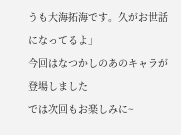うも大海拓海です。久がお世話になってるよ」
今回はなつかしのあのキャラが登場しました
では次回もお楽しみに~